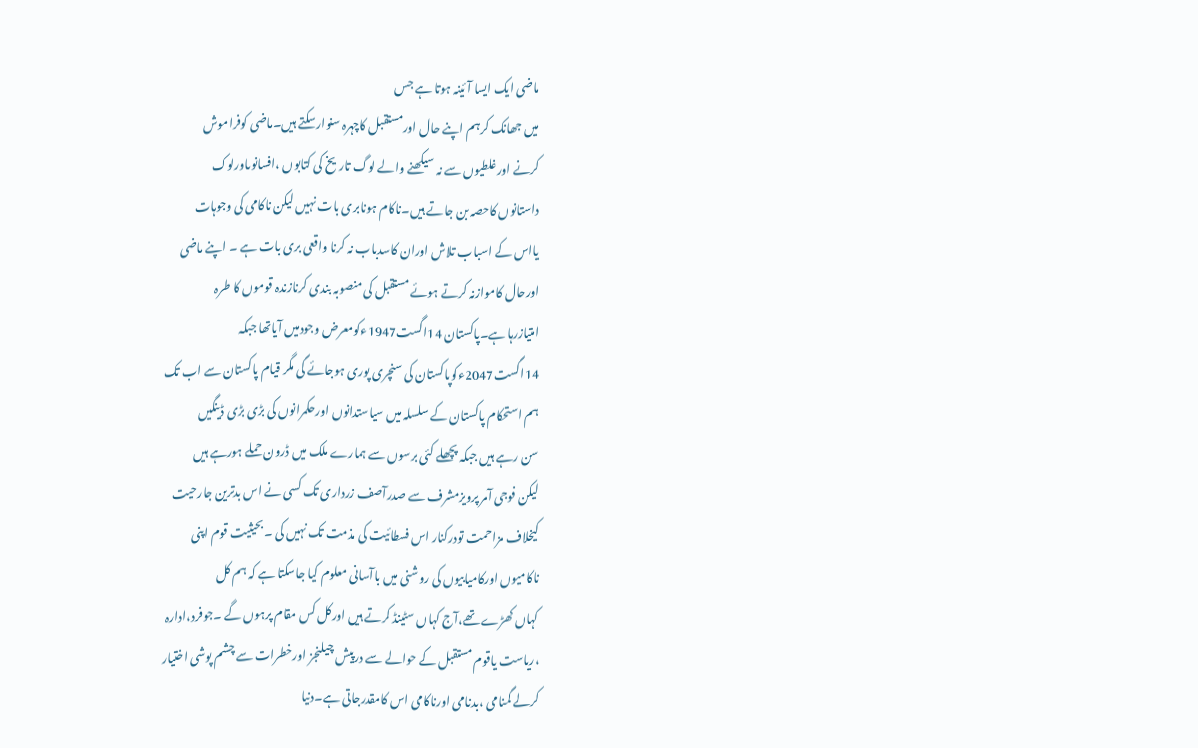ماضی ایک ایسا آئینہ ہوتا ہے جس
میں جھانک کرہم اپنے حال اورمستقبل کاچہرہ سنوارسکتے ہیں۔ماضی کوفراموش
کرنے اورغلطیوں سے نہ سیکھنے والے لوگ تاریخ کی کتابوں ،افسانوںاورلوک
داستانوں کاحصہ بن جاتے ہیں۔ناکام ہونابری بات نہیں لیکن ناکامی کی وجوہات
یااس کے اسباب تلاش اوران کاسدباب نہ کرنا واقعی بری بات ہے ۔ اپنے ماضی
اورحال کاموازنہ کرتے ہوئے مستقبل کی منصوبہ بندی کرنازندہ قوموں کا طرہ
امتیازرہا ہے۔پاکستان 14اگست1947ءکومعرض وجودمیں آیاتھا جبکہ
14اگست2047ءکوپاکستان کی سنچری پوری ہوجائے گی مگر قیام پاکستان سے اب تک
ہم استحکام پاکستان کے سلسلہ میں سیاستدانوں اورحکمرانوں کی بڑی بڑی ڈینگیں
سن رہے ہیں جبکہ پچھلے کئی برسوں سے ہمارے ملک میں ڈرون حملے ہورہے ہیں
لیکن فوجی آمر پرویزمشرف سے صدرآصف زرداری تک کسی نے اس بدترین جارحیت
کیخلاف مزاحمت تودرکنار اس فسطائیت کی مذمت تک نہیں کی ۔بحیثیت قوم اپنی
ناکامیوں اورکامیابیوں کی روشنی میں باآسانی معلوم کیا جاسکتا ہے کہ ہم کل
کہاں کھڑے تھے،آج کہاں سٹینڈ کرتے ہیں اورکل کس مقام پرہوں گے ۔جوفرد،ادارہ
،ریاست یاقوم مستقبل کے حوالے سے درپیش چیلنجز اورخطرات سے چشم پوشی اختیار
کرلے گمنامی ،بدنامی اورناکامی اس کامقدرجاتی ہے۔دنیا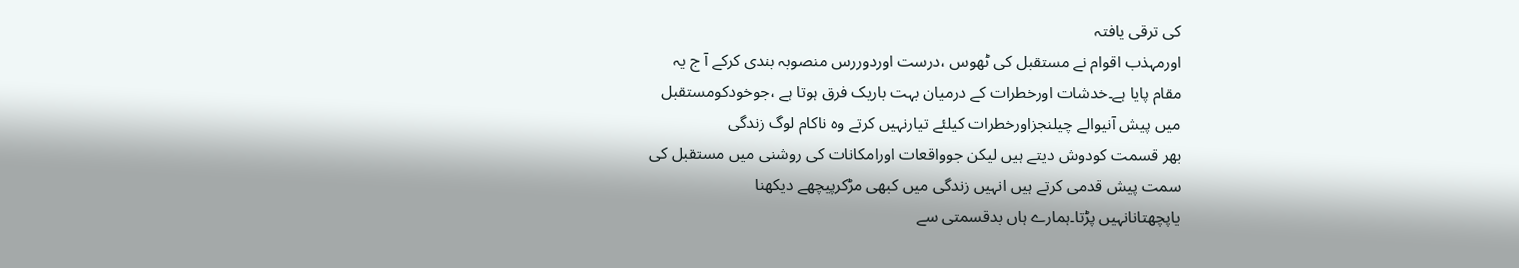کی ترقی یافتہ
اورمہذب اقوام نے مستقبل کی ٹھوس ،درست اوردوررس منصوبہ بندی کرکے آ ج یہ
مقام پایا ہے۔خدشات اورخطرات کے درمیان بہت باریک فرق ہوتا ہے ،جوخودکومستقبل
میں پیش آنیوالے چیلنجزاورخطرات کیلئے تیارنہیں کرتے وہ ناکام لوگ زندگی
بھر قسمت کودوش دیتے ہیں لیکن جوواقعات اورامکانات کی روشنی میں مستقبل کی
سمت پیش قدمی کرتے ہیں انہیں زندگی میں کبھی مڑکرپیچھے دیکھنا
یاپچھتانانہیں پڑتا۔ہمارے ہاں بدقسمتی سے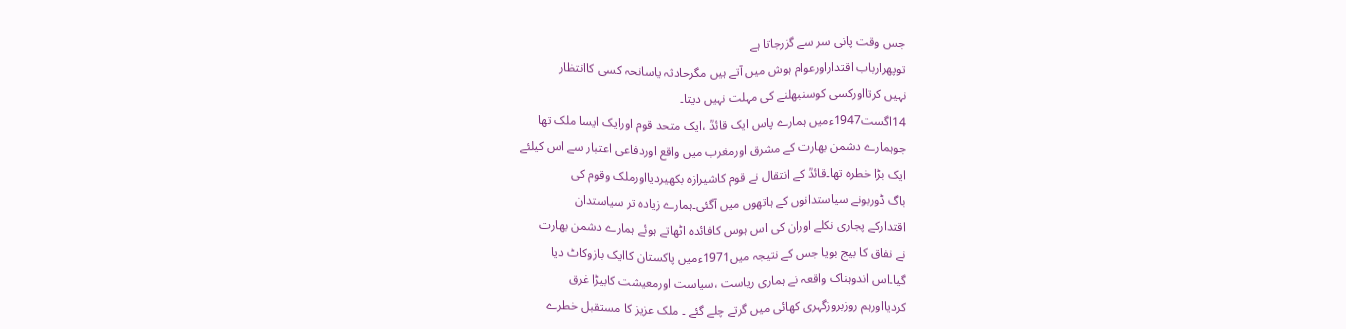جس وقت پانی سر سے گزرجاتا ہے
توپھرارباب اقتداراورعوام ہوش میں آتے ہیں مگرحادثہ یاسانحہ کسی کاانتظار
نہیں کرتااورکسی کوسنبھلنے کی مہلت نہیں دیتا۔
14اگست1947ءمیں ہمارے پاس ایک قائدؒ ،ایک متحد قوم اورایک ایسا ملک تھا
جوہمارے دشمن بھارت کے مشرق اورمغرب میں واقع اوردفاعی اعتبار سے اس کیلئے
ایک بڑا خطرہ تھا۔قائدؒ کے انتقال نے قوم کاشیرازہ بکھیردیااورملک وقوم کی
باگ ڈوربونے سیاستدانوں کے ہاتھوں میں آگئی۔ہمارے زیادہ تر سیاستدان
اقتدارکے پجاری نکلے اوران کی اس ہوس کافائدہ اٹھاتے ہوئے ہمارے دشمن بھارت
نے نفاق کا بیج بویا جس کے نتیجہ میں1971ءمیں پاکستان کاایک بازوکاٹ دیا
گیا۔اس اندوہناک واقعہ نے ہماری ریاست ،سیاست اورمعیشت کابیڑا غرق
کردیااورہم روزبروزگہری کھائی میں گرتے چلے گئے ۔ ملک عزیز کا مستقبل خطرے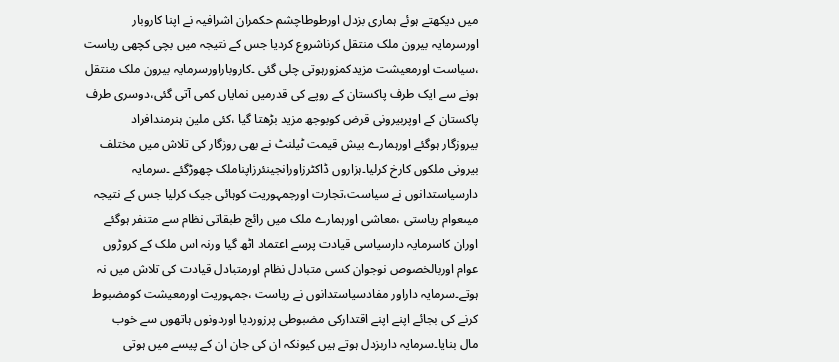میں دیکھتے ہوئے ہماری بزدل اورطوطاچشم حکمران اشرافیہ نے اپنا کاروبار
اورسرمایہ بیرون ملک منتقل کرناشروع کردیا جس کے نتیجہ میں بچی کچھی ریاست
،سیاست اورمعیشت مزیدکمزورہوتی چلی گئی ۔کاروباراورسرمایہ بیرون ملک منتقل
ہونے سے ایک طرف پاکستان کے روپے کی قدرمیں نمایاں کمی آتی گئی،دوسری طرف
پاکستان کے اوپربیرونی قرض کوبوجھ مزید بڑھتا گیا ،کئی ملین ہنرمندافراد
بیروزگار ہوگئے اورہمارے بیش قیمت ٹیلنٹ نے بھی روزگار کی تلاش میں مختلف
بیرونی ملکوں کارخ کرلیا۔ہزاروں ڈاکٹرزاورانجینئرزاپناملک چھوڑگئے ۔سرمایہ
دارسیاستدانوں نے سیاست،تجارت اورجمہوریت کوہائی جیک کرلیا جس کے نتیجہ
میںعوام ریاستی ،معاشی اورہمارے ملک میں رائج طبقاتی نظام سے متنفر ہوگئے
اوران کاسرمایہ دارسیاسی قیادت پرسے اعتماد اٹھ گیا ورنہ اس ملک کے کروڑوں
عوام اوربالخصوص نوجوان کسی متبادل نظام اورمتبادل قیادت کی تلاش میں نہ
ہوتے۔سرمایہ داراور مفادسیاستدانوں نے ریاست ،جمہوریت اورمعیشت کومضبوط
کرنے کی بجائے اپنے اپنے اقتدارکی مضبوطی پرزوردیا اوردونوں ہاتھوں سے خوب
مال بنایا۔سرمایہ داربزدل ہوتے ہیں کیونکہ ان کی جان ان کے پیسے میں ہوتی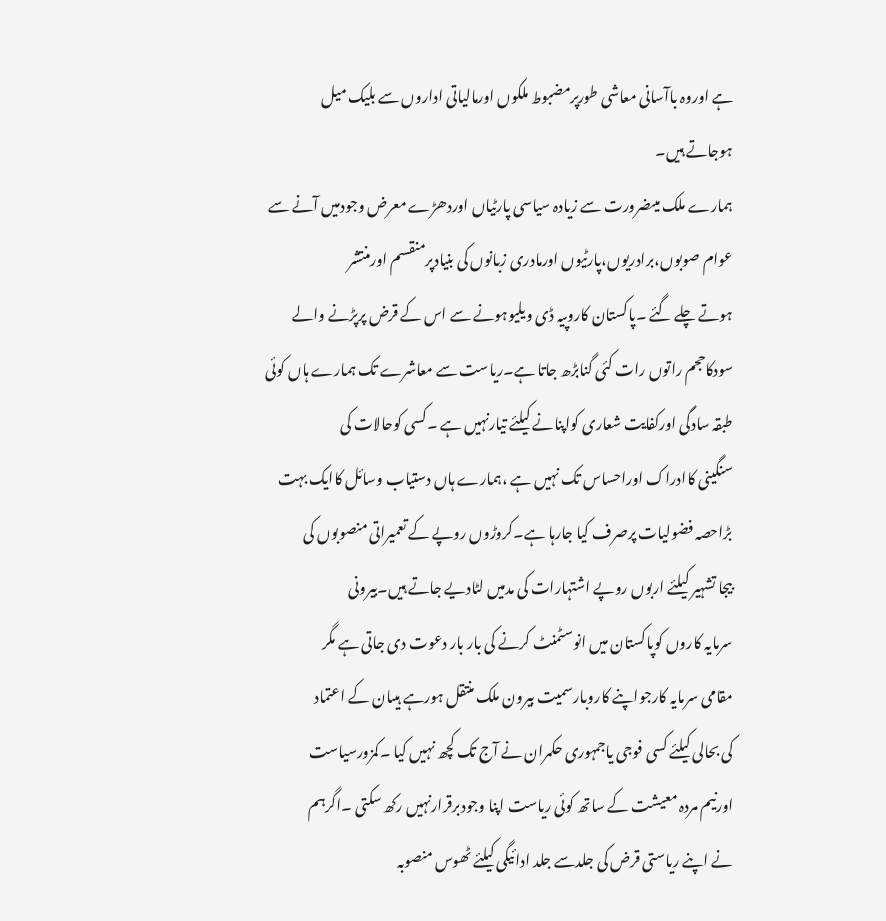ہے اوروہ باآسانی معاشی طورپرمضبوط ملکوں اورمالیاتی اداروں سے بلیک میل
ہوجاتے ہیں۔
ہمارے ملک میںضرورت سے زیادہ سیاسی پارٹیاں اوردھڑے معرض وجودمیں آنے سے
عوام صوبوں،برادریوں،پارٹیوں اورمادری زبانوں کی بنیادپرمنقسم اورمنتشر
ہوتے چلے گئے ۔پاکستان کاروپیہ ڈی ویلیوہونے سے اس کے قرض پرپڑنے والے
سودکاحجم راتوں رات کئی گنابڑھ جاتا ہے۔ریاست سے معاشرے تک ہمارے ہاں کوئی
طبقہ سادگی اورکفایت شعاری کواپنانے کیلئے تیارنہیں ہے ۔کسی کوحالات کی
سنگینی کاادراک اوراحساس تک نہیں ہے ،ہمارے ہاں دستیاب وسائل کاایک بہت
بڑاحصہ فضولیات پرصرف کیا جارہا ہے۔کروڑوں روپے کے تعمیراتی منصوبوں کی
بیجا تشہیر کیلئے اربوں روپے اشتہارات کی مدمیں لٹادیے جاتے ہیں۔بیرونی
سرمایہ کاروں کوپاکستان میں انوسٹمنٹ کرنے کی بار بار دعوت دی جاتی ہے مگر
مقامی سرمایہ کارجواپنے کاروبارسمیت بیرون ملک منتقل ہورہے ہیںان کے اعتماد
کی بحالی کیلئے کسی فوجی یاجمہوری حکمران نے آج تک کچھ نہیں کیا ۔کمزورسیاست
اورنیم مردہ معیشت کے ساتھ کوئی ریاست اپنا وجودبرقرارنہیں رکھ سکتی ۔اگرہم
نے اپنے ریاستی قرض کی جلدسے جلد ادائیگی کیلئے ٹھوس منصوبہ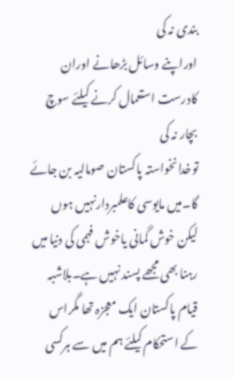بندی نہ کی
اوراپنے وسائل بڑھانے اوران کادرست استعمال کرنے کیلئے سوچ بچار نہ کی
توخدانخواستہ پاکستان صومالیہ بن جائے گا۔میں مایوسی کاعلمبردارنہیں ہوں
لیکن خوش گمانی یاخوش فہمی کی دنیا میں رہنا بھی مجھے پسند نہیں ہے۔بلاشبہ
قیام پاکستان ایک معجزہ تھا مگراس کے استحکام کیلئے ہم میں سے ہرکسی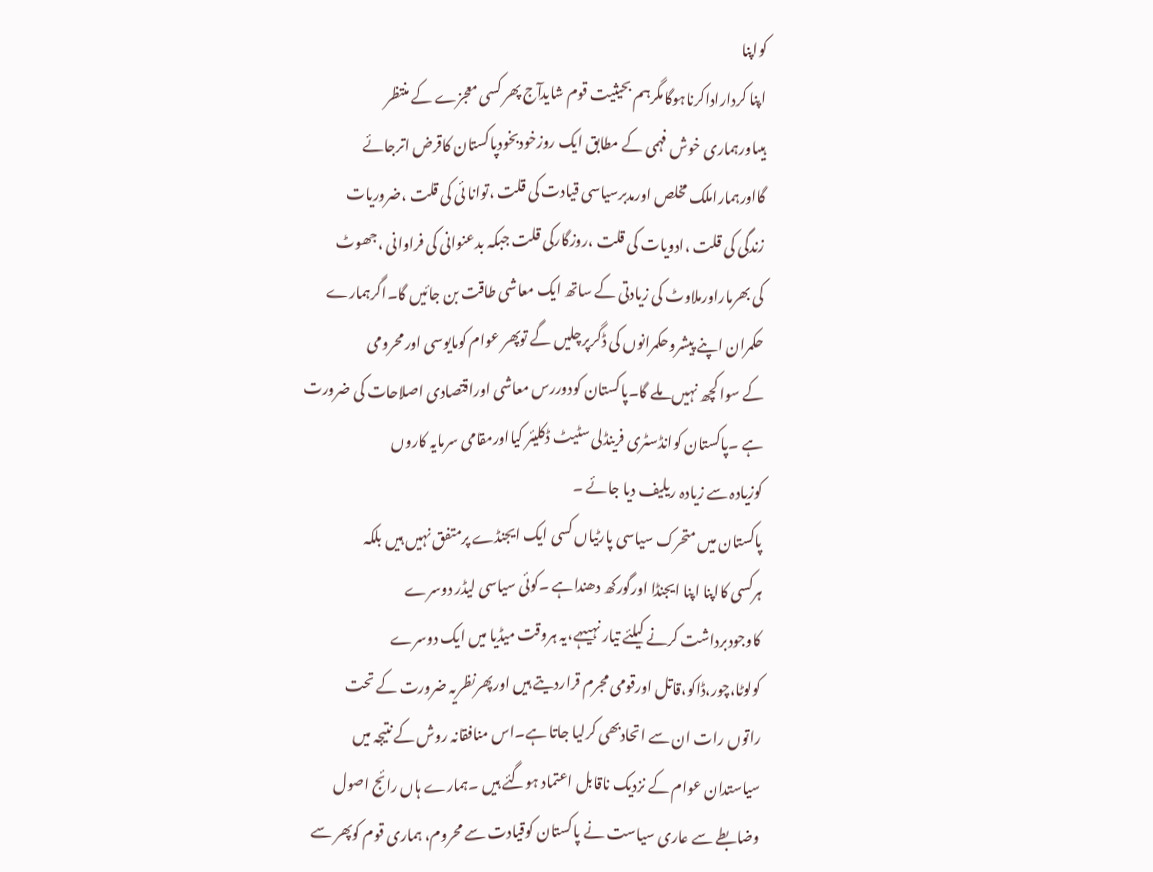کواپنا
اپنا کرداراداکرناہوگامگرہم بحیثیت قوم شایدآج پھر کسی معجزے کے منتظر
ہیںاورہماری خوش فہمی کے مطابق ایک روزخودبخودپاکستان کاقرض اترجائے
گااورہماراملک مخلص اورمدبرسیاسی قیادت کی قلت ،توانا ئی کی قلت ،ضروریات
زندگی کی قلت ،ادویات کی قلت ،روزگارکی قلت جبکہ بدعنوانی کی فراوانی ،جھوٹ
کی بھرماراورملاوٹ کی زیادتی کے ساتھ ایک معاشی طاقت بن جائیں گا۔اگرہمارے
حکمران اپنے پیشروحکمرانوں کی ڈگرپرچلیں گے توپھر عوام کومایوسی اورمحرومی
کے سوا کچھ نہیں ملے گا۔پاکستان کودوررس معاشی اوراقتصادی اصلاحات کی ضرورت
ہے ۔پاکستان کوانڈسٹری فرینڈلی سٹیٹ ڈکلیئر کیااورمقامی سرمایہ کاروں
کوزیادہ سے زیادہ ریلیف دیا جائے ۔
پاکستان میں متحرک سیاسی پارٹیاں کسی ایک ایجنڈے پرمتفق نہیں ہیں بلکہ
ہرکسی کااپنا اپنا ایجنڈا اورگورکھ دھنداہے ۔کوئی سیاسی لیڈر دوسرے
کاوجودبرداشت کرنے کیلئے تیار نہیںہے،یہ ہروقت میڈیا میں ایک دوسرے
کولوٹا،چور،ڈاکو،قاتل اورقومی مجرم قراردیتے ہیں اورپھرنظریہ ضرورت کے تحت
راتوں رات ان سے اتحادبھی کرلیا جاتا ہے۔اس منافقانہ روش کے نتیجہ میں
سیاستدان عوام کے نزدیک ناقابل اعتماد ہوگئے ہیں ۔ہمارے ہاں رائج اصول
وضابطے سے عاری سیاست نے پاکستان کوقیادت سے محروم، ہماری قوم کوپھر سے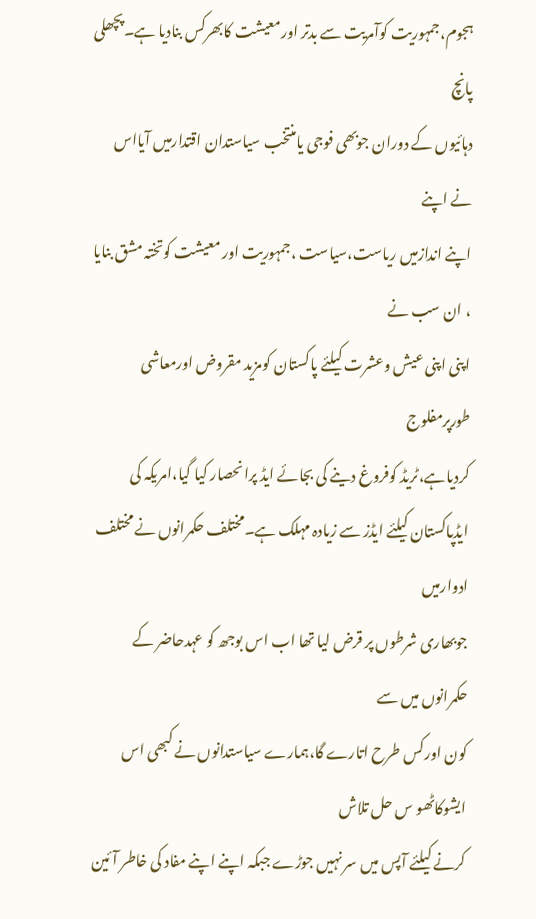ہجوم،جمہوریت کوآمریت سے بدتر اورمعیشت کابھرکس بنادیا ہے۔پچھلی پانچ
دہائیوں کے دوران جوبھی فوجی یامنتخب سیاستدان اقتدارمیں آیااس نے اپنے
اپنے اندازمیں ریاست،سیاست ،جمہوریت اور معیشت کوتختہ مشق بنایا ، ان سب نے
اپنی اپنی عیش وعشرت کیلئے پاکستان کومزید مقروض اورمعاشی طورپرمفلوج
کردیاہے،ٹریڈ کوفروغ دینے کی بجائے ایڈ پرانحصار کیا گیا،امریکہ کی
ایڈپاکستان کیلئے ایڈز سے زیادہ مہلک ہے۔مختلف حکمرانوں نے مختلف ادوارمیں
جوبھاری شرطوں پر قرض لیا تھا اب اس بوجھ کو عہدحاضر کے حکمرانوں میں سے
کون اورکس طرح اتارے گا،ہمارے سیاستدانوں نے کبھی اس ایشوکاٹھو س حل تلاش
کرنے کیلئے آپس میں سر نہیں جوڑے جبکہ اپنے اپنے مفاد کی خاطر آئین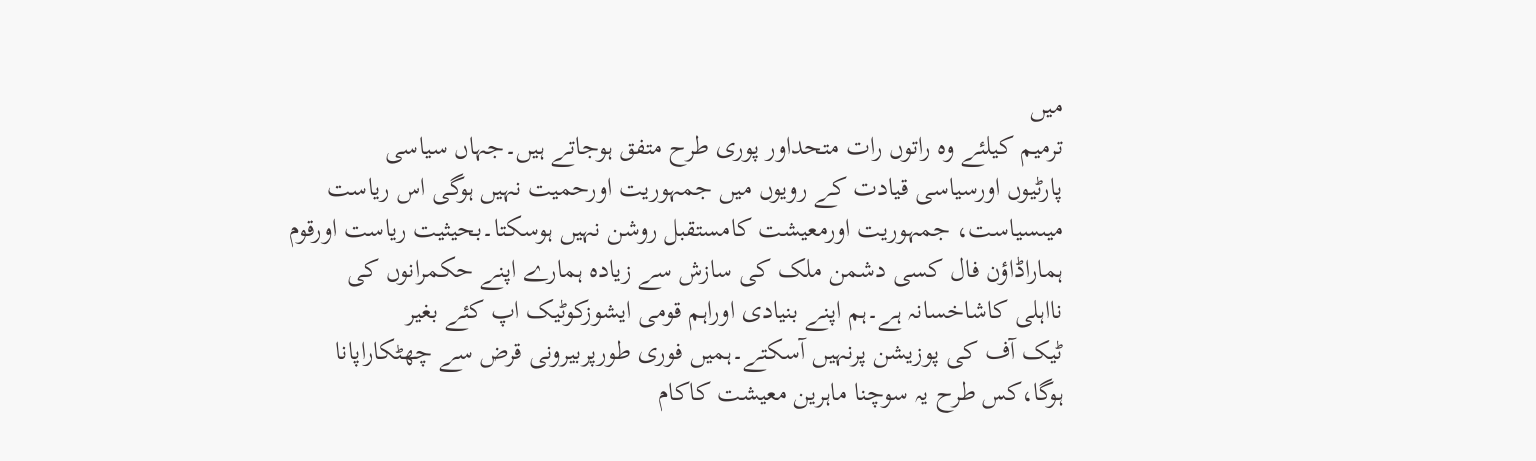میں
ترمیم کیلئے وہ راتوں رات متحداور پوری طرح متفق ہوجاتے ہیں۔جہاں سیاسی
پارٹیوں اورسیاسی قیادت کے رویوں میں جمہوریت اورحمیت نہیں ہوگی اس ریاست
میںسیاست، جمہوریت اورمعیشت کامستقبل روشن نہیں ہوسکتا۔بحیثیت ریاست اورقوم
ہماراڈاؤن فال کسی دشمن ملک کی سازش سے زیادہ ہمارے اپنے حکمرانوں کی
نااہلی کاشاخسانہ ہے۔ہم اپنے بنیادی اوراہم قومی ایشوزکوٹیک اپ کئے بغیر
ٹیک آف کی پوزیشن پرنہیں آسکتے۔ہمیں فوری طورپربیرونی قرض سے چھٹکاراپانا
ہوگا،کس طرح یہ سوچنا ماہرین معیشت کاکام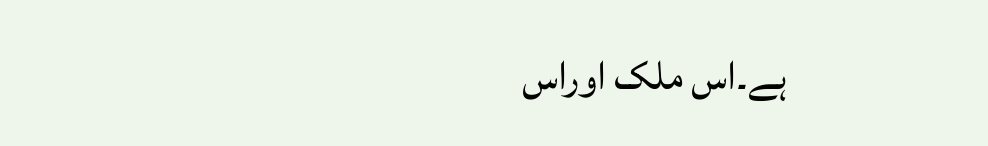ہے۔اس ملک اوراس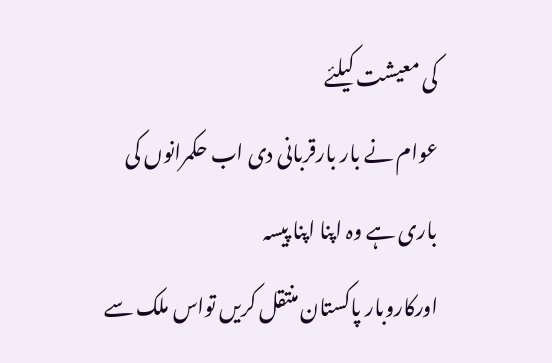کی معیشت کیلئے
عوام نے بار بارقربانی دی اب حکمرانوں کی باری ہے وہ اپنا اپنا پیسہ
اورکاروبار پاکستان منتقل کریں تواس ملک سے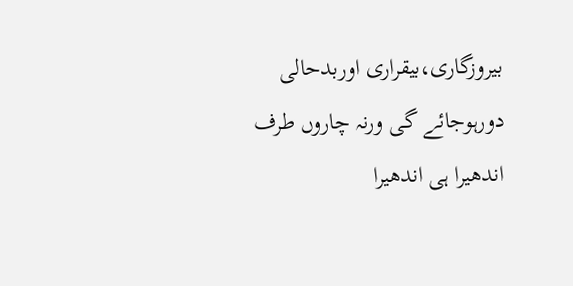بیروزگاری،بیقراری اوربدحالی
دورہوجائے گی ورنہ چاروں طرف اندھیرا ہی اندھیرا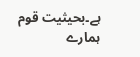ہے۔بحیثیت قوم ہمارے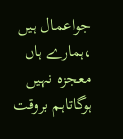جواعمال ہیں ،ہمارے ہاں معجزہ نہیں ہوگاتاہم بروقت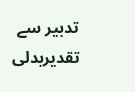تدبیر سے تقدیربدلی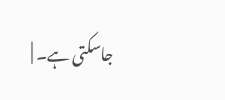جاسکتی ہے۔ |